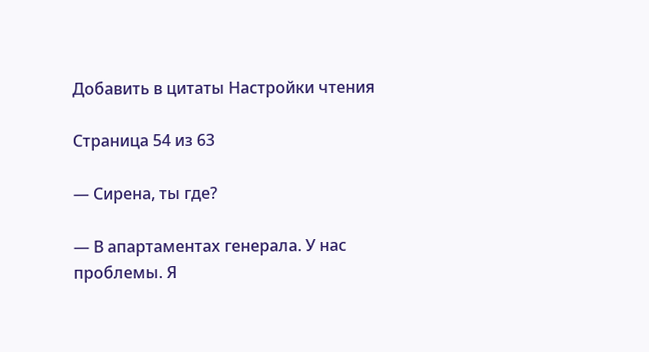Добавить в цитаты Настройки чтения

Страница 54 из 63

— Сирена, ты где?

— В апартаментах генерала. У нас проблемы. Я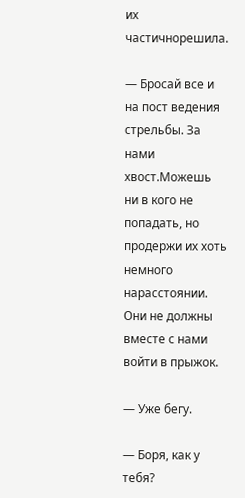их частичнорешила.

— Бросай все и на пост ведения стрельбы. За нами хвост.Можешь ни в кого не попадать, но продержи их хоть немного нарасстоянии. Они не должны вместе с нами войти в прыжок.

— Уже бегу.

— Боря, как у тебя?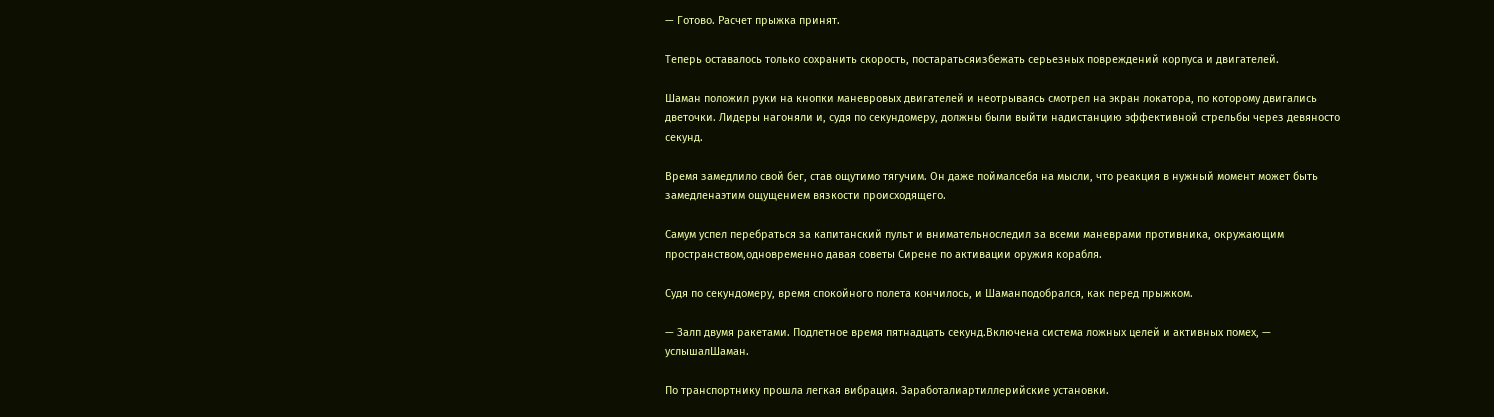— Готово. Расчет прыжка принят.

Теперь оставалось только сохранить скорость, постаратьсяизбежать серьезных повреждений корпуса и двигателей.

Шаман положил руки на кнопки маневровых двигателей и неотрываясь смотрел на экран локатора, по которому двигались дветочки. Лидеры нагоняли и, судя по секундомеру, должны были выйти надистанцию эффективной стрельбы через девяносто секунд.

Время замедлило свой бег, став ощутимо тягучим. Он даже поймалсебя на мысли, что реакция в нужный момент может быть замедленаэтим ощущением вязкости происходящего.

Самум успел перебраться за капитанский пульт и внимательноследил за всеми маневрами противника, окружающим пространством,одновременно давая советы Сирене по активации оружия корабля.

Судя по секундомеру, время спокойного полета кончилось, и Шаманподобрался, как перед прыжком.

— Залп двумя ракетами. Подлетное время пятнадцать секунд.Включена система ложных целей и активных помех, — услышалШаман.

По транспортнику прошла легкая вибрация. Заработалиартиллерийские установки.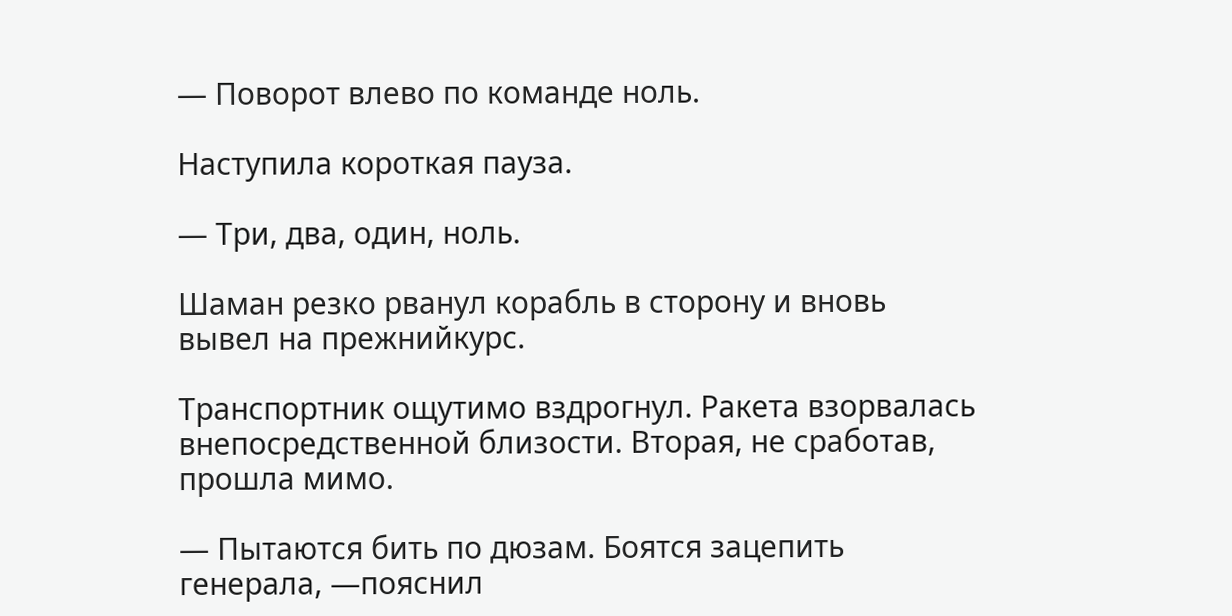— Поворот влево по команде ноль.

Наступила короткая пауза.

— Три, два, один, ноль.

Шаман резко рванул корабль в сторону и вновь вывел на прежнийкурс.

Транспортник ощутимо вздрогнул. Ракета взорвалась внепосредственной близости. Вторая, не сработав, прошла мимо.

— Пытаются бить по дюзам. Боятся зацепить генерала, —пояснил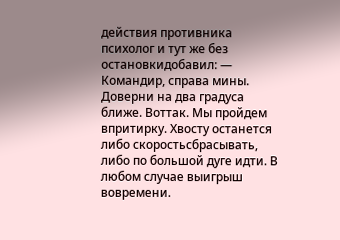действия противника психолог и тут же без остановкидобавил: — Командир, справа мины. Доверни на два градуса ближе. Воттак. Мы пройдем впритирку. Хвосту останется либо скоростьсбрасывать, либо по большой дуге идти. В любом случае выигрыш вовремени.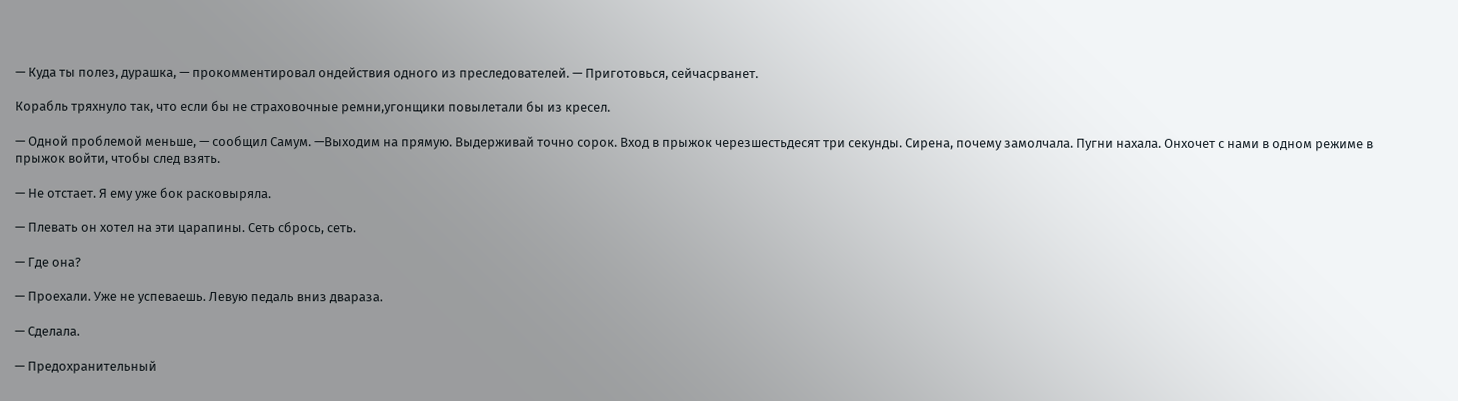— Куда ты полез, дурашка, — прокомментировал ондействия одного из преследователей. — Приготовься, сейчасрванет.

Корабль тряхнуло так, что если бы не страховочные ремни,угонщики повылетали бы из кресел.

— Одной проблемой меньше, — сообщил Самум. —Выходим на прямую. Выдерживай точно сорок. Вход в прыжок черезшестьдесят три секунды. Сирена, почему замолчала. Пугни нахала. Онхочет с нами в одном режиме в прыжок войти, чтобы след взять.

— Не отстает. Я ему уже бок расковыряла.

— Плевать он хотел на эти царапины. Сеть сбрось, сеть.

— Где она?

— Проехали. Уже не успеваешь. Левую педаль вниз двараза.

— Сделала.

— Предохранительный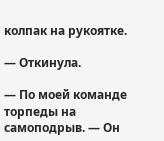колпак на рукоятке.

— Откинула.

— По моей команде торпеды на самоподрыв. — Он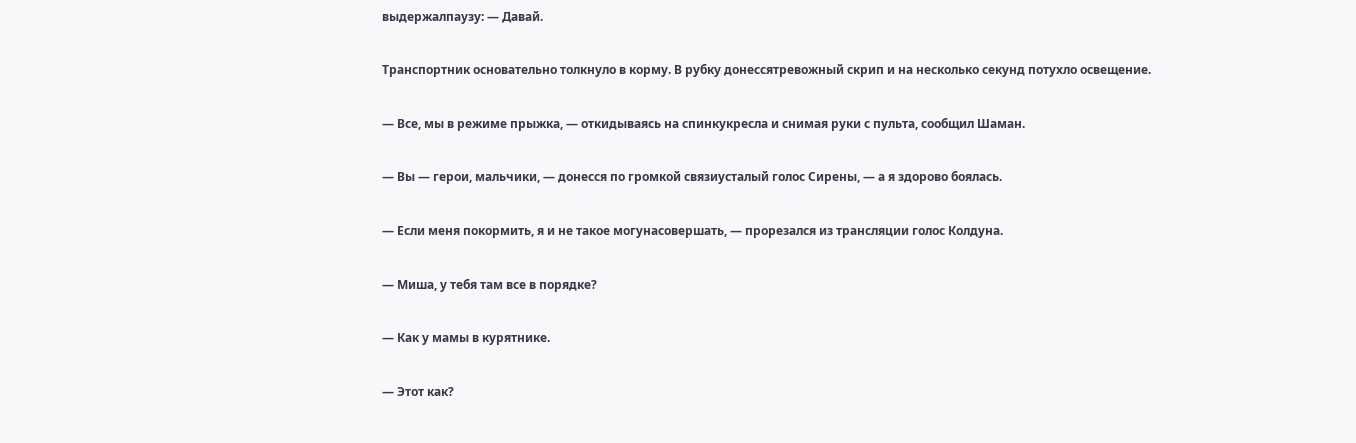выдержалпаузу: — Давай.

Транспортник основательно толкнуло в корму. В рубку донессятревожный скрип и на несколько секунд потухло освещение.

— Все, мы в режиме прыжка, — откидываясь на спинкукресла и снимая руки с пульта, сообщил Шаман.

— Вы — герои, мальчики, — донесся по громкой связиусталый голос Сирены, — а я здорово боялась.

— Если меня покормить, я и не такое могунасовершать, — прорезался из трансляции голос Колдуна.

— Миша, у тебя там все в порядке?

— Как у мамы в курятнике.

— Этот как?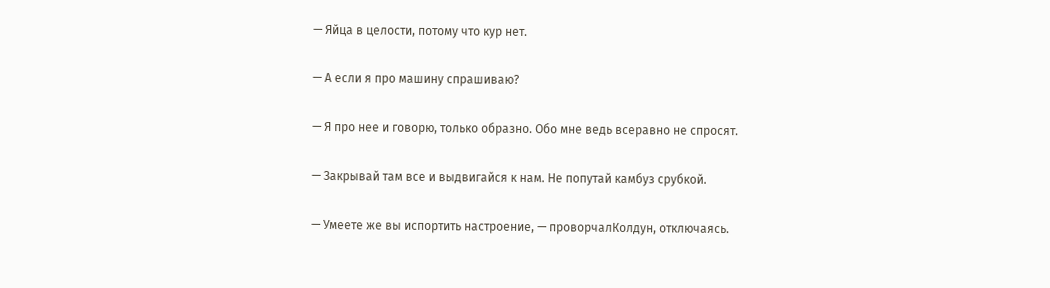— Яйца в целости, потому что кур нет.

— А если я про машину спрашиваю?

— Я про нее и говорю, только образно. Обо мне ведь всеравно не спросят.

— Закрывай там все и выдвигайся к нам. Не попутай камбуз срубкой.

— Умеете же вы испортить настроение, — проворчалКолдун, отключаясь.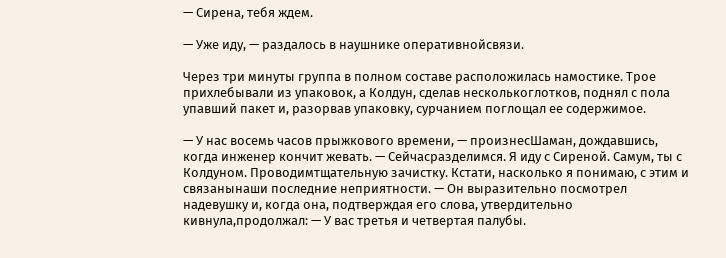— Сирена, тебя ждем.

— Уже иду, — раздалось в наушнике оперативнойсвязи.

Через три минуты группа в полном составе расположилась намостике. Трое прихлебывали из упаковок, а Колдун, сделав несколькоглотков, поднял с пола упавший пакет и, разорвав упаковку, сурчанием поглощал ее содержимое.

— У нас восемь часов прыжкового времени, — произнесШаман, дождавшись, когда инженер кончит жевать. — Сейчасразделимся. Я иду с Сиреной. Самум, ты с Колдуном. Проводимтщательную зачистку. Кстати, насколько я понимаю, с этим и связанынаши последние неприятности. — Он выразительно посмотрел надевушку и, когда она, подтверждая его слова, утвердительно кивнула,продолжал: — У вас третья и четвертая палубы.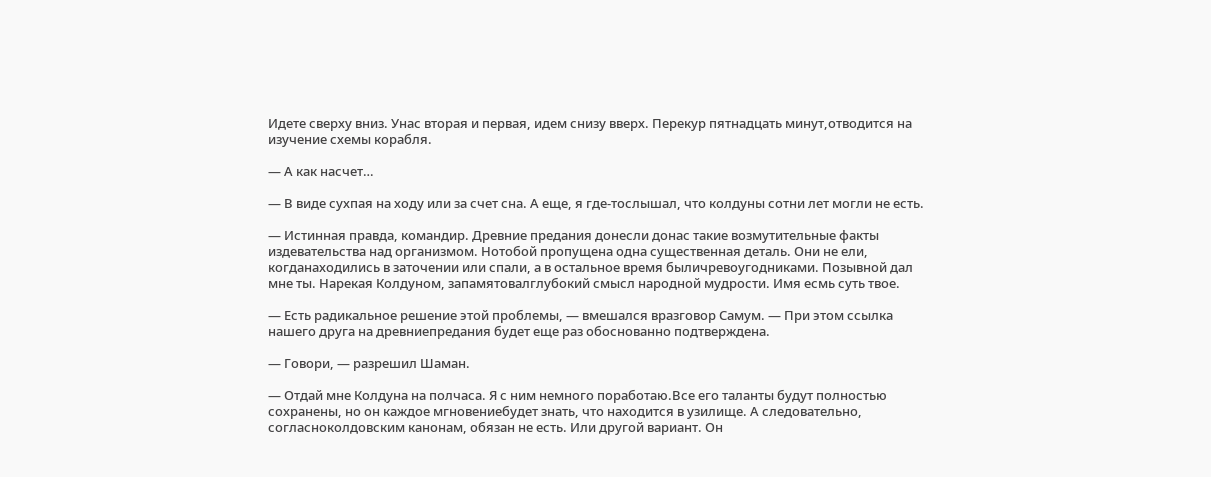Идете сверху вниз. Унас вторая и первая, идем снизу вверх. Перекур пятнадцать минут,отводится на изучение схемы корабля.

— А как насчет…

— В виде сухпая на ходу или за счет сна. А еще, я где-тослышал, что колдуны сотни лет могли не есть.

— Истинная правда, командир. Древние предания донесли донас такие возмутительные факты издевательства над организмом. Нотобой пропущена одна существенная деталь. Они не ели, когданаходились в заточении или спали, а в остальное время быличревоугодниками. Позывной дал мне ты. Нарекая Колдуном, запамятовалглубокий смысл народной мудрости. Имя есмь суть твое.

— Есть радикальное решение этой проблемы, — вмешался вразговор Самум. — При этом ссылка нашего друга на древниепредания будет еще раз обоснованно подтверждена.

— Говори, — разрешил Шаман.

— Отдай мне Колдуна на полчаса. Я с ним немного поработаю.Все его таланты будут полностью сохранены, но он каждое мгновениебудет знать, что находится в узилище. А следовательно, согласноколдовским канонам, обязан не есть. Или другой вариант. Он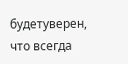будетуверен, что всегда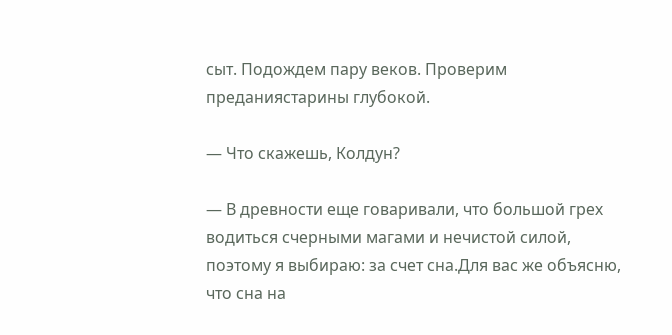сыт. Подождем пару веков. Проверим преданиястарины глубокой.

— Что скажешь, Колдун?

— В древности еще говаривали, что большой грех водиться счерными магами и нечистой силой, поэтому я выбираю: за счет сна.Для вас же объясню, что сна на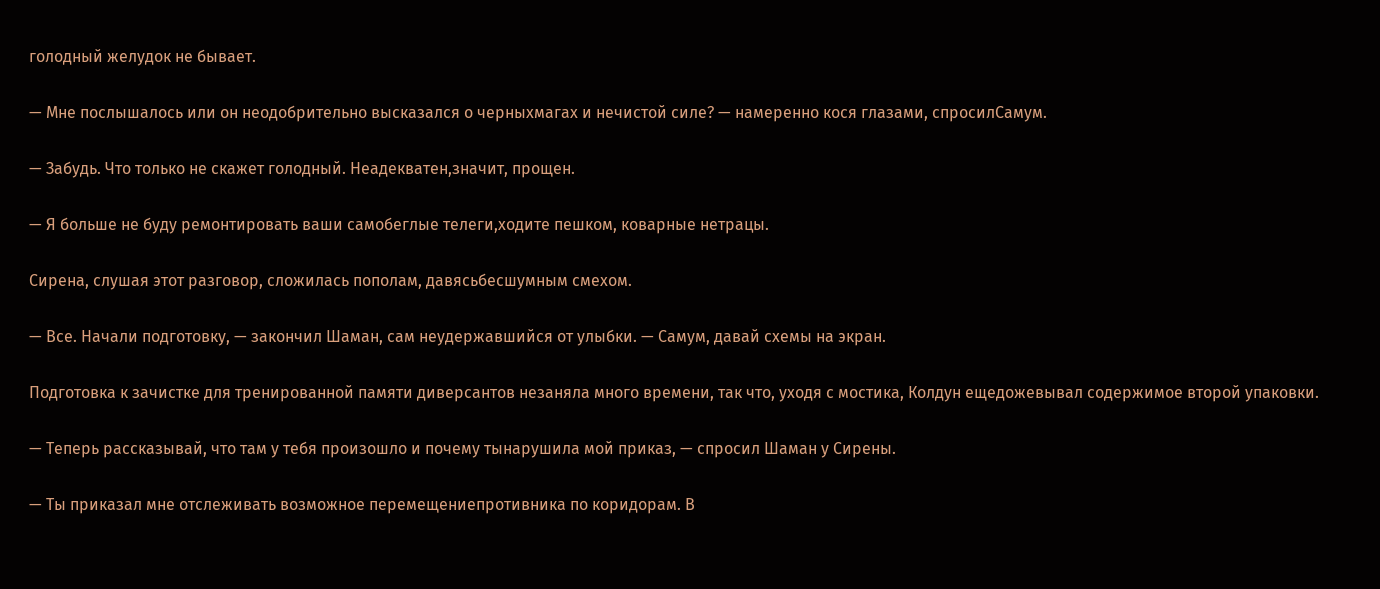голодный желудок не бывает.

— Мне послышалось или он неодобрительно высказался о черныхмагах и нечистой силе? — намеренно кося глазами, спросилСамум.

— Забудь. Что только не скажет голодный. Неадекватен,значит, прощен.

— Я больше не буду ремонтировать ваши самобеглые телеги,ходите пешком, коварные нетрацы.

Сирена, слушая этот разговор, сложилась пополам, давясьбесшумным смехом.

— Все. Начали подготовку, — закончил Шаман, сам неудержавшийся от улыбки. — Самум, давай схемы на экран.

Подготовка к зачистке для тренированной памяти диверсантов незаняла много времени, так что, уходя с мостика, Колдун ещедожевывал содержимое второй упаковки.

— Теперь рассказывай, что там у тебя произошло и почему тынарушила мой приказ, — спросил Шаман у Сирены.

— Ты приказал мне отслеживать возможное перемещениепротивника по коридорам. В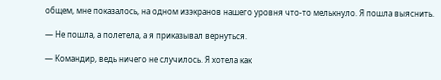общем, мне показалось, на одном изэкранов нашего уровня что-то мелькнуло. Я пошла выяснить.

— Не пошла, а полетела, а я приказывал вернуться.

— Командир, ведь ничего не случилось. Я хотела как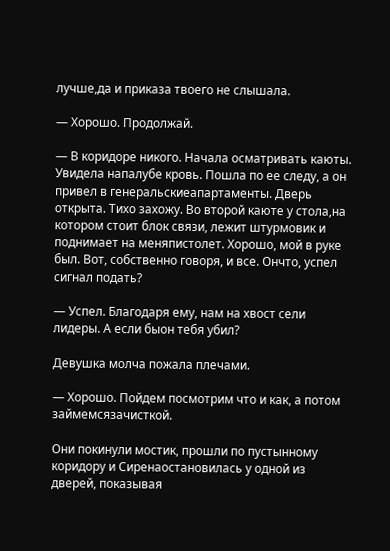лучше,да и приказа твоего не слышала.

— Хорошо. Продолжай.

— В коридоре никого. Начала осматривать каюты. Увидела напалубе кровь. Пошла по ее следу, а он привел в генеральскиеапартаменты. Дверь открыта. Тихо захожу. Во второй каюте у стола,на котором стоит блок связи, лежит штурмовик и поднимает на меняпистолет. Хорошо, мой в руке был. Вот, собственно говоря, и все. Ончто, успел сигнал подать?

— Успел. Благодаря ему, нам на хвост сели лидеры. А если быон тебя убил?

Девушка молча пожала плечами.

— Хорошо. Пойдем посмотрим что и как, а потом займемсязачисткой.

Они покинули мостик, прошли по пустынному коридору и Сиренаостановилась у одной из дверей, показывая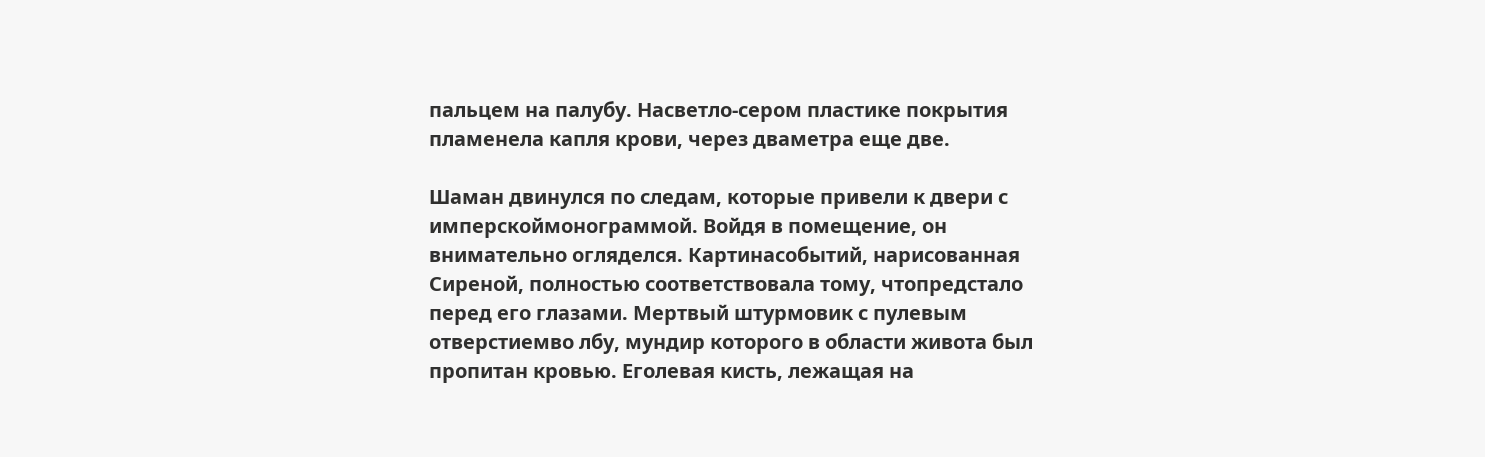пальцем на палубу. Насветло-сером пластике покрытия пламенела капля крови, через дваметра еще две.

Шаман двинулся по следам, которые привели к двери с имперскоймонограммой. Войдя в помещение, он внимательно огляделся. Картинасобытий, нарисованная Сиреной, полностью соответствовала тому, чтопредстало перед его глазами. Мертвый штурмовик с пулевым отверстиемво лбу, мундир которого в области живота был пропитан кровью. Еголевая кисть, лежащая на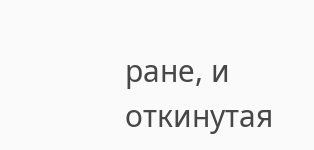ране, и откинутая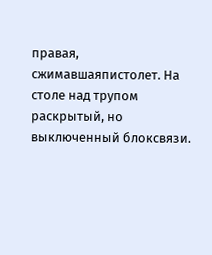правая, сжимавшаяпистолет. На столе над трупом раскрытый, но выключенный блоксвязи.